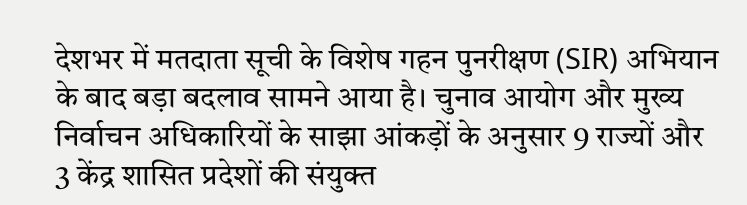देशभर में मतदाता सूची के विशेष गहन पुनरीक्षण (SIR) अभियान के बाद बड़ा बदलाव सामने आया है। चुनाव आयोग और मुख्य निर्वाचन अधिकारियों के साझा आंकड़ों के अनुसार 9 राज्यों और 3 केंद्र शासित प्रदेशों की संयुक्त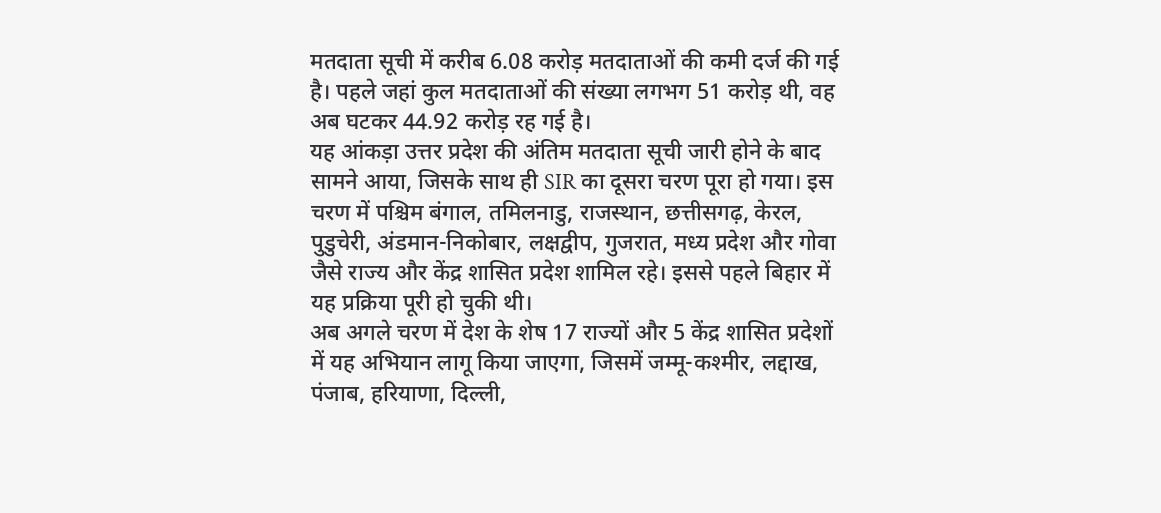मतदाता सूची में करीब 6.08 करोड़ मतदाताओं की कमी दर्ज की गई है। पहले जहां कुल मतदाताओं की संख्या लगभग 51 करोड़ थी, वह अब घटकर 44.92 करोड़ रह गई है।
यह आंकड़ा उत्तर प्रदेश की अंतिम मतदाता सूची जारी होने के बाद सामने आया, जिसके साथ ही SIR का दूसरा चरण पूरा हो गया। इस चरण में पश्चिम बंगाल, तमिलनाडु, राजस्थान, छत्तीसगढ़, केरल, पुडुचेरी, अंडमान-निकोबार, लक्षद्वीप, गुजरात, मध्य प्रदेश और गोवा जैसे राज्य और केंद्र शासित प्रदेश शामिल रहे। इससे पहले बिहार में यह प्रक्रिया पूरी हो चुकी थी।
अब अगले चरण में देश के शेष 17 राज्यों और 5 केंद्र शासित प्रदेशों में यह अभियान लागू किया जाएगा, जिसमें जम्मू-कश्मीर, लद्दाख, पंजाब, हरियाणा, दिल्ली,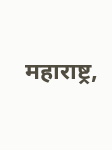महाराष्ट्र,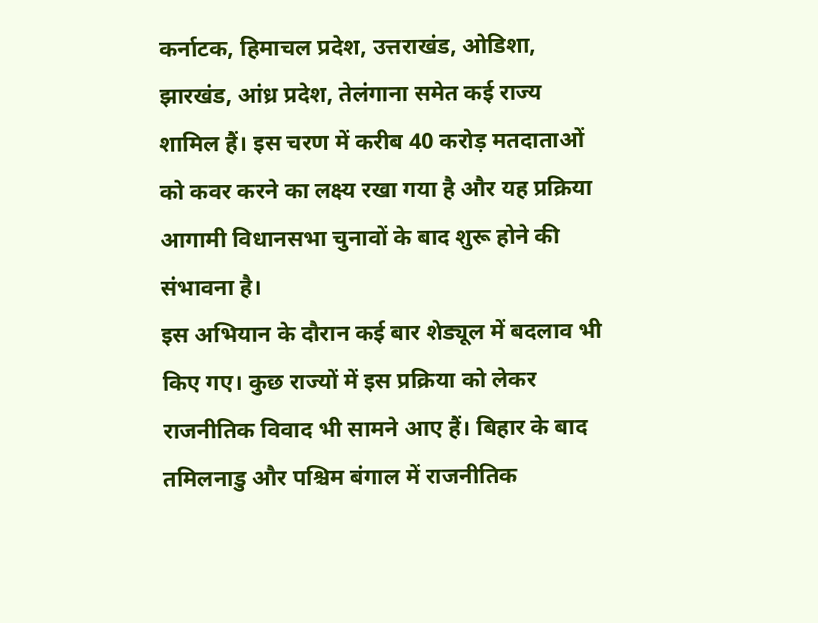कर्नाटक, हिमाचल प्रदेश, उत्तराखंड, ओडिशा, झारखंड, आंध्र प्रदेश, तेलंगाना समेत कई राज्य शामिल हैं। इस चरण में करीब 40 करोड़ मतदाताओं को कवर करने का लक्ष्य रखा गया है और यह प्रक्रिया आगामी विधानसभा चुनावों के बाद शुरू होने की संभावना है।
इस अभियान के दौरान कई बार शेड्यूल में बदलाव भी किए गए। कुछ राज्यों में इस प्रक्रिया को लेकर राजनीतिक विवाद भी सामने आए हैं। बिहार के बाद तमिलनाडु और पश्चिम बंगाल में राजनीतिक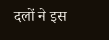दलों ने इस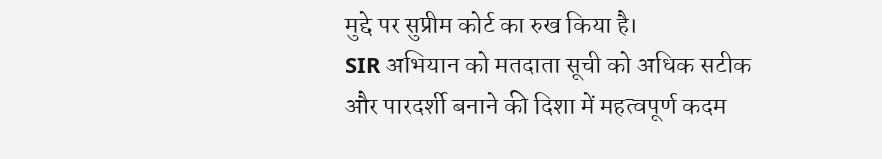मुद्दे पर सुप्रीम कोर्ट का रुख किया है।
SIR अभियान को मतदाता सूची को अधिक सटीक और पारदर्शी बनाने की दिशा में महत्वपूर्ण कदम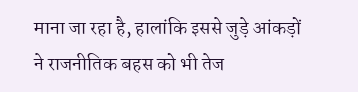माना जा रहा है, हालांकि इससे जुड़े आंकड़ों ने राजनीतिक बहस को भी तेज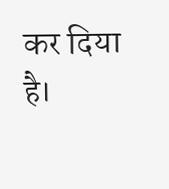कर दिया है।